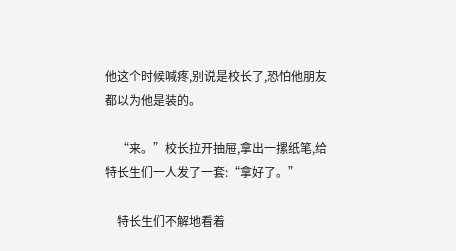他这个时候喊疼,别说是校长了,恐怕他朋友都以为他是装的。

    “来。”校长拉开抽屉,拿出一摞纸笔,给特长生们一人发了一套:“拿好了。”

    特长生们不解地看着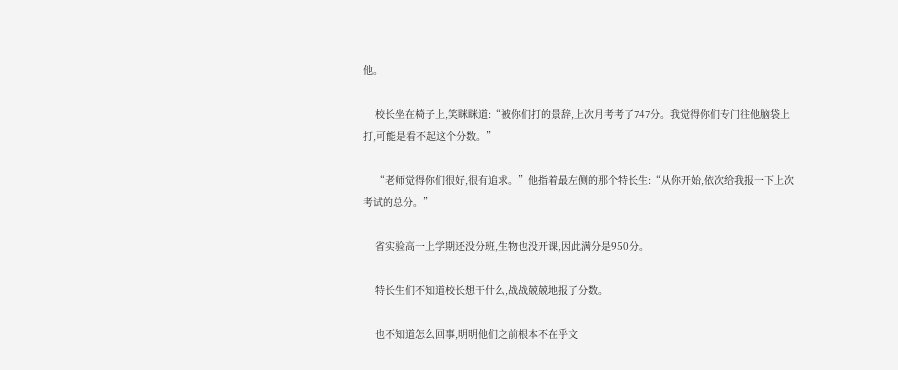他。

    校长坐在椅子上,笑眯眯道:“被你们打的景辞,上次月考考了747分。我觉得你们专门往他脑袋上打,可能是看不起这个分数。”

    “老师觉得你们很好,很有追求。”他指着最左侧的那个特长生:“从你开始,依次给我报一下上次考试的总分。”

    省实验高一上学期还没分班,生物也没开课,因此满分是950分。

    特长生们不知道校长想干什么,战战兢兢地报了分数。

    也不知道怎么回事,明明他们之前根本不在乎文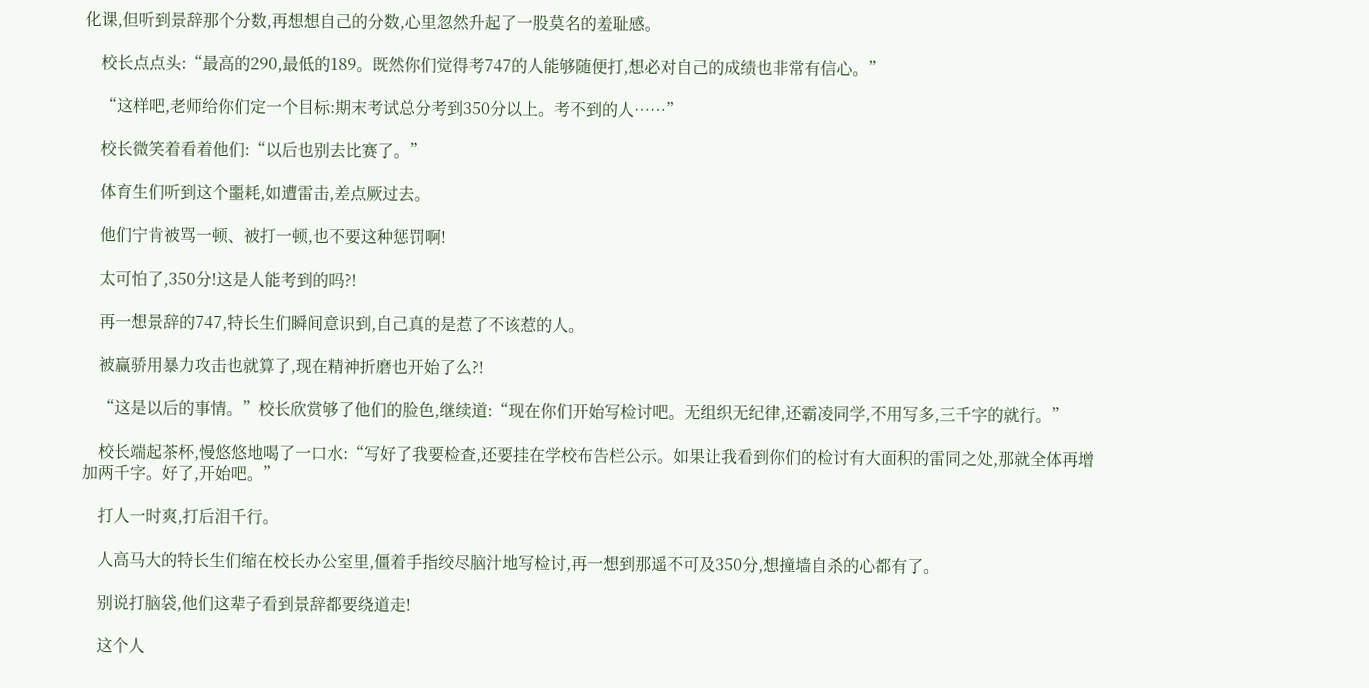化课,但听到景辞那个分数,再想想自己的分数,心里忽然升起了一股莫名的羞耻感。

    校长点点头:“最高的290,最低的189。既然你们觉得考747的人能够随便打,想必对自己的成绩也非常有信心。”

    “这样吧,老师给你们定一个目标:期末考试总分考到350分以上。考不到的人……”

    校长微笑着看着他们:“以后也别去比赛了。”

    体育生们听到这个噩耗,如遭雷击,差点厥过去。

    他们宁肯被骂一顿、被打一顿,也不要这种惩罚啊!

    太可怕了,350分!这是人能考到的吗?!

    再一想景辞的747,特长生们瞬间意识到,自己真的是惹了不该惹的人。

    被赢骄用暴力攻击也就算了,现在精神折磨也开始了么?!

    “这是以后的事情。”校长欣赏够了他们的脸色,继续道:“现在你们开始写检讨吧。无组织无纪律,还霸凌同学,不用写多,三千字的就行。”

    校长端起茶杯,慢悠悠地喝了一口水:“写好了我要检查,还要挂在学校布告栏公示。如果让我看到你们的检讨有大面积的雷同之处,那就全体再增加两千字。好了,开始吧。”

    打人一时爽,打后泪千行。

    人高马大的特长生们缩在校长办公室里,僵着手指绞尽脑汁地写检讨,再一想到那遥不可及350分,想撞墙自杀的心都有了。

    别说打脑袋,他们这辈子看到景辞都要绕道走!

    这个人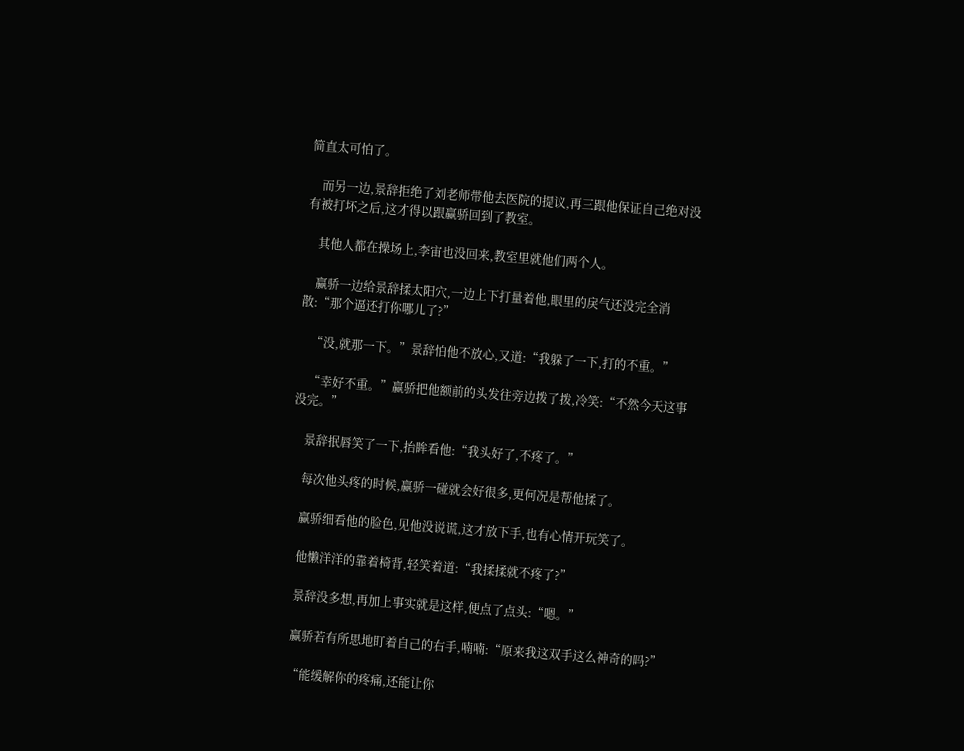简直太可怕了。

    而另一边,景辞拒绝了刘老师带他去医院的提议,再三跟他保证自己绝对没有被打坏之后,这才得以跟赢骄回到了教室。

    其他人都在操场上,李宙也没回来,教室里就他们两个人。

    赢骄一边给景辞揉太阳穴,一边上下打量着他,眼里的戾气还没完全消散:“那个逼还打你哪儿了?”

    “没,就那一下。”景辞怕他不放心,又道:“我躲了一下,打的不重。”

    “幸好不重。”赢骄把他额前的头发往旁边拨了拨,冷笑:“不然今天这事没完。”

    景辞抿唇笑了一下,抬眸看他:“我头好了,不疼了。”

    每次他头疼的时候,赢骄一碰就会好很多,更何况是帮他揉了。

    赢骄细看他的脸色,见他没说谎,这才放下手,也有心情开玩笑了。

    他懒洋洋的靠着椅背,轻笑着道:“我揉揉就不疼了?”

    景辞没多想,再加上事实就是这样,便点了点头:“嗯。”

    赢骄若有所思地盯着自己的右手,喃喃:“原来我这双手这么神奇的吗?”

    “能缓解你的疼痛,还能让你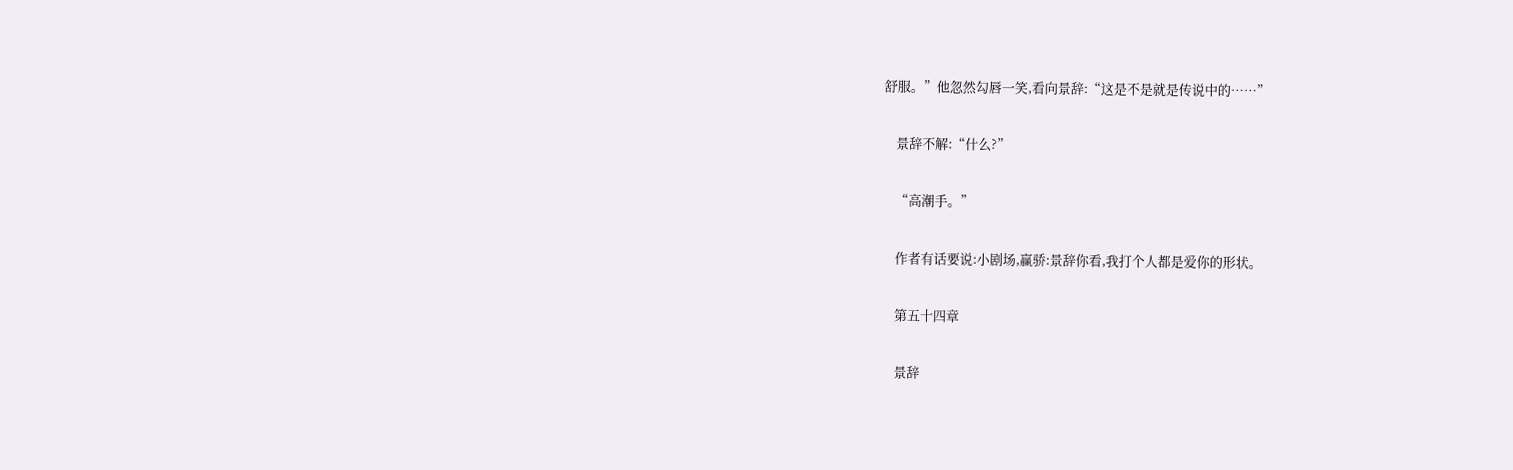舒服。”他忽然勾唇一笑,看向景辞:“这是不是就是传说中的……”

    景辞不解:“什么?”

    “高潮手。”

    作者有话要说:小剧场,赢骄:景辞你看,我打个人都是爱你的形状。

    第五十四章

    景辞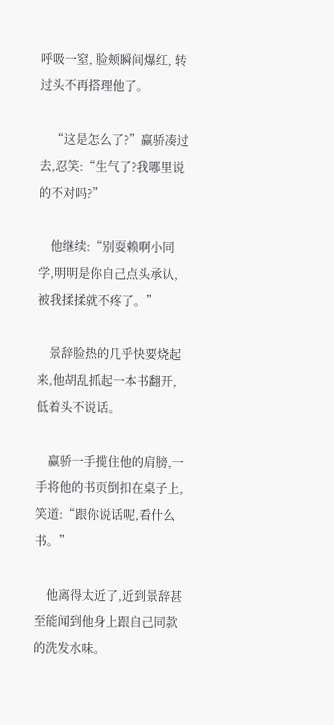呼吸一窒, 脸颊瞬间爆红, 转过头不再搭理他了。

    “这是怎么了?”赢骄凑过去,忍笑:“生气了?我哪里说的不对吗?”

    他继续:“别耍赖啊小同学,明明是你自己点头承认, 被我揉揉就不疼了。”

    景辞脸热的几乎快要烧起来,他胡乱抓起一本书翻开, 低着头不说话。

    赢骄一手揽住他的肩膀,一手将他的书页倒扣在桌子上, 笑道:“跟你说话呢,看什么书。”

    他离得太近了,近到景辞甚至能闻到他身上跟自己同款的洗发水味。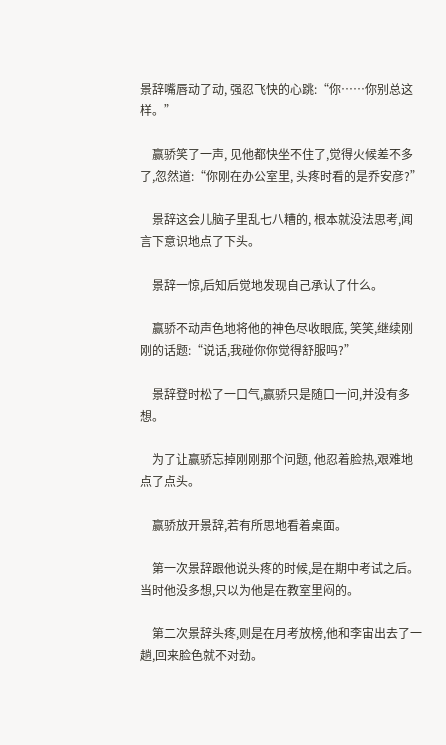景辞嘴唇动了动, 强忍飞快的心跳:“你……你别总这样。”

    赢骄笑了一声, 见他都快坐不住了,觉得火候差不多了,忽然道:“你刚在办公室里, 头疼时看的是乔安彦?”

    景辞这会儿脑子里乱七八糟的, 根本就没法思考,闻言下意识地点了下头。

    景辞一惊,后知后觉地发现自己承认了什么。

    赢骄不动声色地将他的神色尽收眼底, 笑笑,继续刚刚的话题:“说话,我碰你你觉得舒服吗?”

    景辞登时松了一口气,赢骄只是随口一问,并没有多想。

    为了让赢骄忘掉刚刚那个问题, 他忍着脸热,艰难地点了点头。

    赢骄放开景辞,若有所思地看着桌面。

    第一次景辞跟他说头疼的时候,是在期中考试之后。当时他没多想,只以为他是在教室里闷的。

    第二次景辞头疼,则是在月考放榜,他和李宙出去了一趟,回来脸色就不对劲。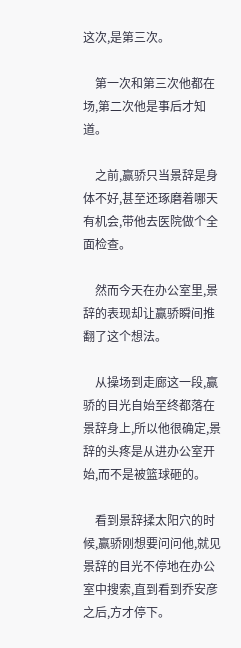这次,是第三次。

    第一次和第三次他都在场,第二次他是事后才知道。

    之前,赢骄只当景辞是身体不好,甚至还琢磨着哪天有机会,带他去医院做个全面检查。

    然而今天在办公室里,景辞的表现却让赢骄瞬间推翻了这个想法。

    从操场到走廊这一段,赢骄的目光自始至终都落在景辞身上,所以他很确定,景辞的头疼是从进办公室开始,而不是被篮球砸的。

    看到景辞揉太阳穴的时候,赢骄刚想要问问他,就见景辞的目光不停地在办公室中搜索,直到看到乔安彦之后,方才停下。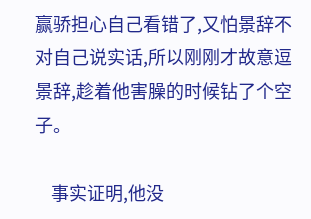赢骄担心自己看错了,又怕景辞不对自己说实话,所以刚刚才故意逗景辞,趁着他害臊的时候钻了个空子。

    事实证明,他没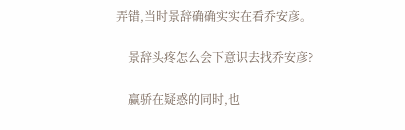弄错,当时景辞确确实实在看乔安彦。

    景辞头疼怎么会下意识去找乔安彦?

    赢骄在疑惑的同时,也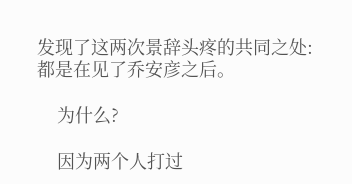发现了这两次景辞头疼的共同之处:都是在见了乔安彦之后。

    为什么?

    因为两个人打过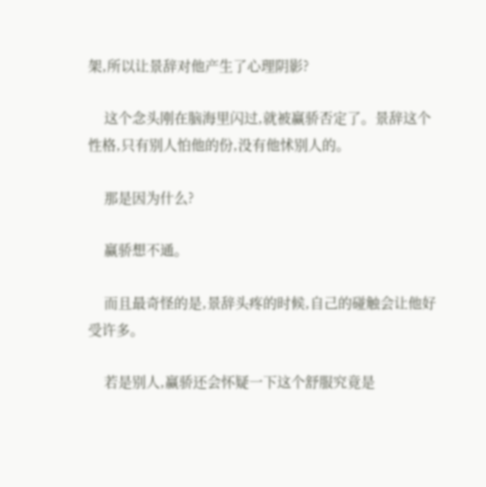架,所以让景辞对他产生了心理阴影?

    这个念头刚在脑海里闪过,就被赢骄否定了。景辞这个性格,只有别人怕他的份,没有他怵别人的。

    那是因为什么?

    赢骄想不通。

    而且最奇怪的是,景辞头疼的时候,自己的碰触会让他好受许多。

    若是别人,赢骄还会怀疑一下这个舒服究竟是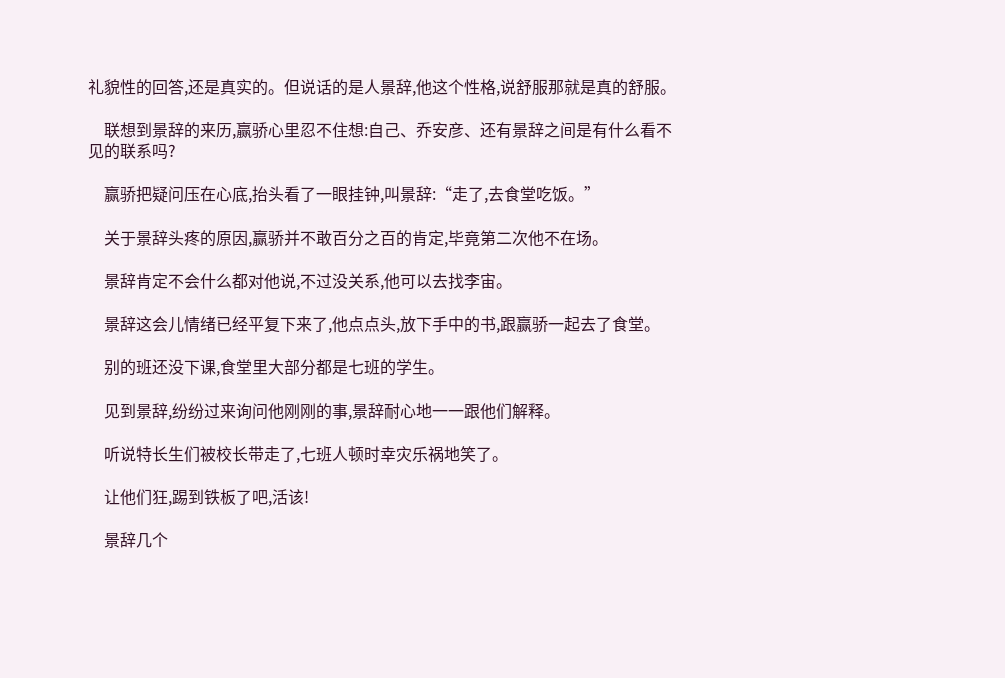礼貌性的回答,还是真实的。但说话的是人景辞,他这个性格,说舒服那就是真的舒服。

    联想到景辞的来历,赢骄心里忍不住想:自己、乔安彦、还有景辞之间是有什么看不见的联系吗?

    赢骄把疑问压在心底,抬头看了一眼挂钟,叫景辞:“走了,去食堂吃饭。”

    关于景辞头疼的原因,赢骄并不敢百分之百的肯定,毕竟第二次他不在场。

    景辞肯定不会什么都对他说,不过没关系,他可以去找李宙。

    景辞这会儿情绪已经平复下来了,他点点头,放下手中的书,跟赢骄一起去了食堂。

    别的班还没下课,食堂里大部分都是七班的学生。

    见到景辞,纷纷过来询问他刚刚的事,景辞耐心地一一跟他们解释。

    听说特长生们被校长带走了,七班人顿时幸灾乐祸地笑了。

    让他们狂,踢到铁板了吧,活该!

    景辞几个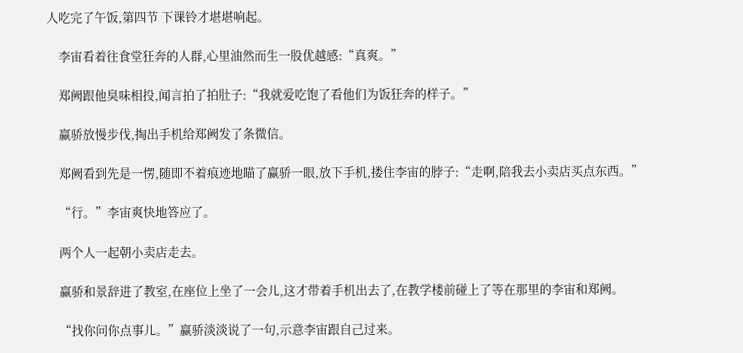人吃完了午饭,第四节 下课铃才堪堪响起。

    李宙看着往食堂狂奔的人群,心里油然而生一股优越感:“真爽。”

    郑阙跟他臭味相投,闻言拍了拍肚子:“我就爱吃饱了看他们为饭狂奔的样子。”

    赢骄放慢步伐,掏出手机给郑阙发了条微信。

    郑阙看到先是一愣,随即不着痕迹地瞄了赢骄一眼,放下手机,搂住李宙的脖子:“走啊,陪我去小卖店买点东西。”

    “行。”李宙爽快地答应了。

    两个人一起朝小卖店走去。

    赢骄和景辞进了教室,在座位上坐了一会儿,这才带着手机出去了,在教学楼前碰上了等在那里的李宙和郑阙。

    “找你问你点事儿。”赢骄淡淡说了一句,示意李宙跟自己过来。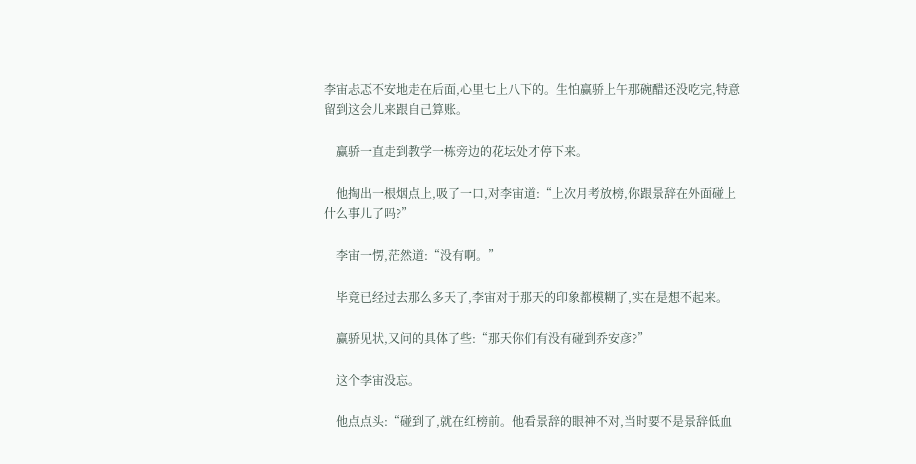李宙忐忑不安地走在后面,心里七上八下的。生怕赢骄上午那碗醋还没吃完,特意留到这会儿来跟自己算账。

    赢骄一直走到教学一栋旁边的花坛处才停下来。

    他掏出一根烟点上,吸了一口,对李宙道:“上次月考放榜,你跟景辞在外面碰上什么事儿了吗?”

    李宙一愣,茫然道:“没有啊。”

    毕竟已经过去那么多天了,李宙对于那天的印象都模糊了,实在是想不起来。

    赢骄见状,又问的具体了些:“那天你们有没有碰到乔安彦?”

    这个李宙没忘。

    他点点头:“碰到了,就在红榜前。他看景辞的眼神不对,当时要不是景辞低血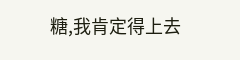糖,我肯定得上去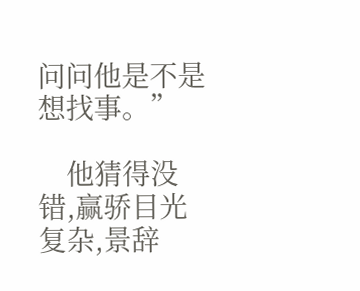问问他是不是想找事。”

    他猜得没错,赢骄目光复杂,景辞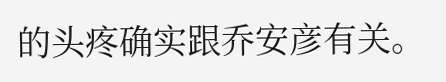的头疼确实跟乔安彦有关。